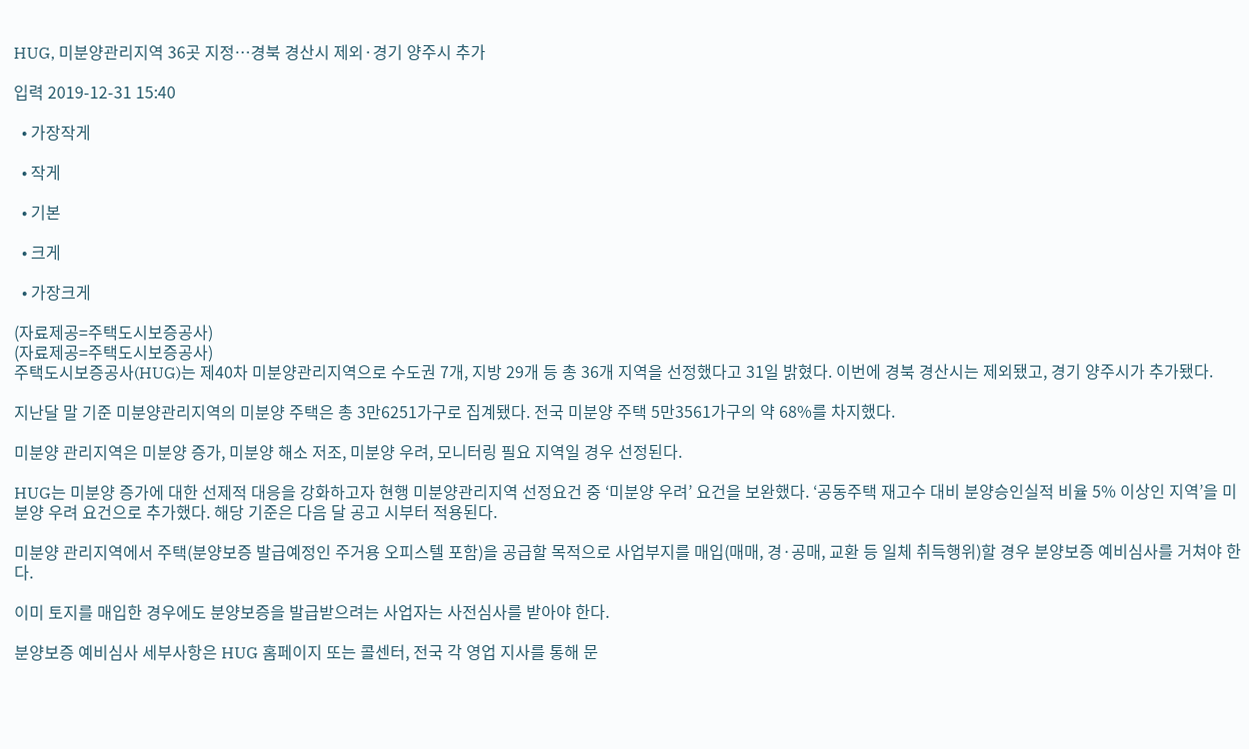HUG, 미분양관리지역 36곳 지정…경북 경산시 제외·경기 양주시 추가

입력 2019-12-31 15:40

  • 가장작게

  • 작게

  • 기본

  • 크게

  • 가장크게

(자료제공=주택도시보증공사)
(자료제공=주택도시보증공사)
주택도시보증공사(HUG)는 제40차 미분양관리지역으로 수도권 7개, 지방 29개 등 총 36개 지역을 선정했다고 31일 밝혔다. 이번에 경북 경산시는 제외됐고, 경기 양주시가 추가됐다.

지난달 말 기준 미분양관리지역의 미분양 주택은 총 3만6251가구로 집계됐다. 전국 미분양 주택 5만3561가구의 약 68%를 차지했다.

미분양 관리지역은 미분양 증가, 미분양 해소 저조, 미분양 우려, 모니터링 필요 지역일 경우 선정된다.

HUG는 미분양 증가에 대한 선제적 대응을 강화하고자 현행 미분양관리지역 선정요건 중 ‘미분양 우려’ 요건을 보완했다. ‘공동주택 재고수 대비 분양승인실적 비율 5% 이상인 지역’을 미분양 우려 요건으로 추가했다. 해당 기준은 다음 달 공고 시부터 적용된다.

미분양 관리지역에서 주택(분양보증 발급예정인 주거용 오피스텔 포함)을 공급할 목적으로 사업부지를 매입(매매, 경·공매, 교환 등 일체 취득행위)할 경우 분양보증 예비심사를 거쳐야 한다.

이미 토지를 매입한 경우에도 분양보증을 발급받으려는 사업자는 사전심사를 받아야 한다.

분양보증 예비심사 세부사항은 HUG 홈페이지 또는 콜센터, 전국 각 영업 지사를 통해 문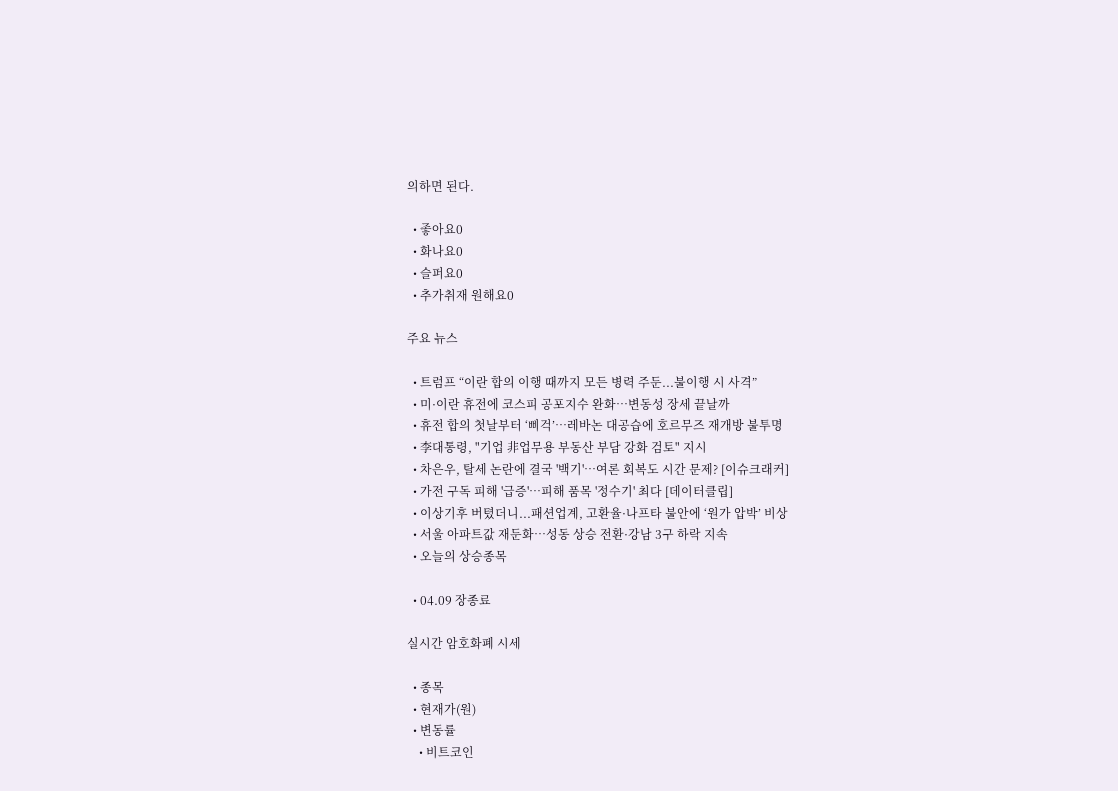의하면 된다.

  • 좋아요0
  • 화나요0
  • 슬퍼요0
  • 추가취재 원해요0

주요 뉴스

  • 트럼프 “이란 합의 이행 때까지 모든 병력 주둔...불이행 시 사격”
  • 미·이란 휴전에 코스피 공포지수 완화…변동성 장세 끝날까
  • 휴전 합의 첫날부터 ‘삐걱’…레바논 대공습에 호르무즈 재개방 불투명
  • 李대통령, "기업 非업무용 부동산 부담 강화 검토" 지시
  • 차은우, 탈세 논란에 결국 '백기'⋯여론 회복도 시간 문제? [이슈크래커]
  • 가전 구독 피해 '급증'…피해 품목 '정수기' 최다 [데이터클립]
  • 이상기후 버텼더니...패션업계, 고환율·나프타 불안에 ‘원가 압박’ 비상
  • 서울 아파트값 재둔화⋯성동 상승 전환·강남 3구 하락 지속
  • 오늘의 상승종목

  • 04.09 장종료

실시간 암호화폐 시세

  • 종목
  • 현재가(원)
  • 변동률
    • 비트코인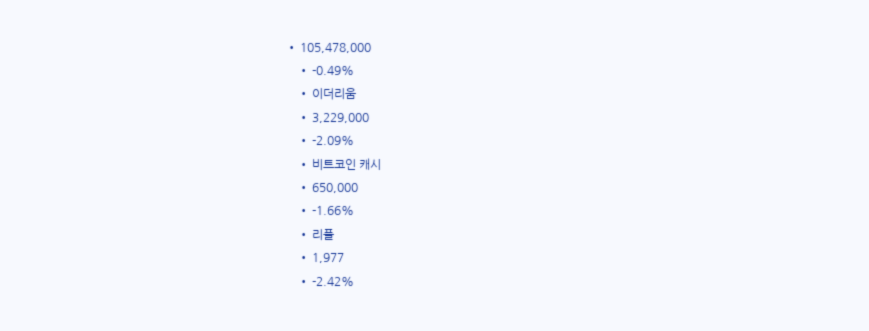• 105,478,000
    • -0.49%
    • 이더리움
    • 3,229,000
    • -2.09%
    • 비트코인 캐시
    • 650,000
    • -1.66%
    • 리플
    • 1,977
    • -2.42%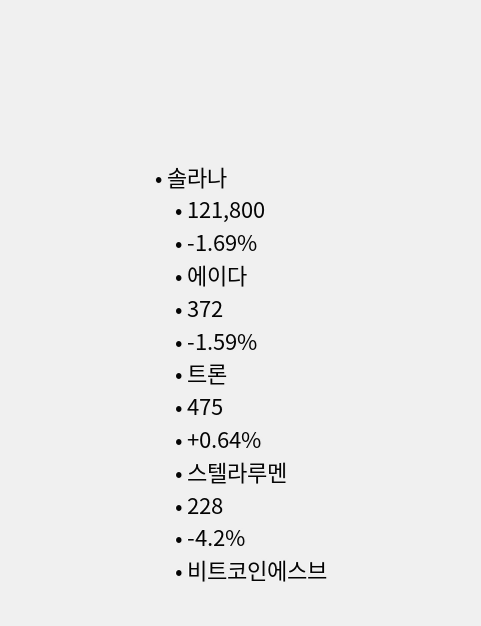• 솔라나
    • 121,800
    • -1.69%
    • 에이다
    • 372
    • -1.59%
    • 트론
    • 475
    • +0.64%
    • 스텔라루멘
    • 228
    • -4.2%
    • 비트코인에스브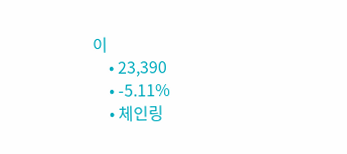이
    • 23,390
    • -5.11%
    • 체인링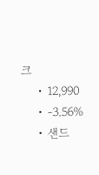크
    • 12,990
    • -3.56%
    • 샌드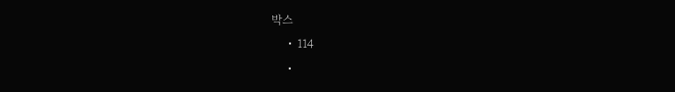박스
    • 114
    •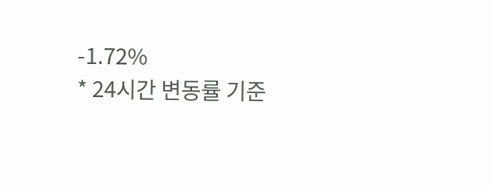-1.72%
* 24시간 변동률 기준